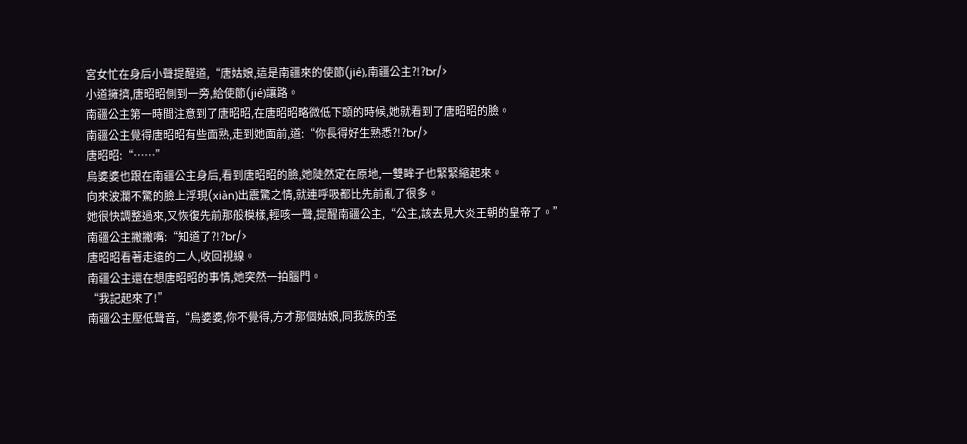宮女忙在身后小聲提醒道,“唐姑娘,這是南疆來的使節(jié),南疆公主?!?br/>
小道擁擠,唐昭昭側到一旁,給使節(jié)讓路。
南疆公主第一時間注意到了唐昭昭,在唐昭昭略微低下頭的時候,她就看到了唐昭昭的臉。
南疆公主覺得唐昭昭有些面熟,走到她面前,道:“你長得好生熟悉?!?br/>
唐昭昭:“……”
烏婆婆也跟在南疆公主身后,看到唐昭昭的臉,她陡然定在原地,一雙眸子也緊緊縮起來。
向來波瀾不驚的臉上浮現(xiàn)出震驚之情,就連呼吸都比先前亂了很多。
她很快調整過來,又恢復先前那般模樣,輕咳一聲,提醒南疆公主,“公主,該去見大炎王朝的皇帝了。”
南疆公主撇撇嘴:“知道了?!?br/>
唐昭昭看著走遠的二人,收回視線。
南疆公主還在想唐昭昭的事情,她突然一拍腦門。
“我記起來了!”
南疆公主壓低聲音,“烏婆婆,你不覺得,方才那個姑娘,同我族的圣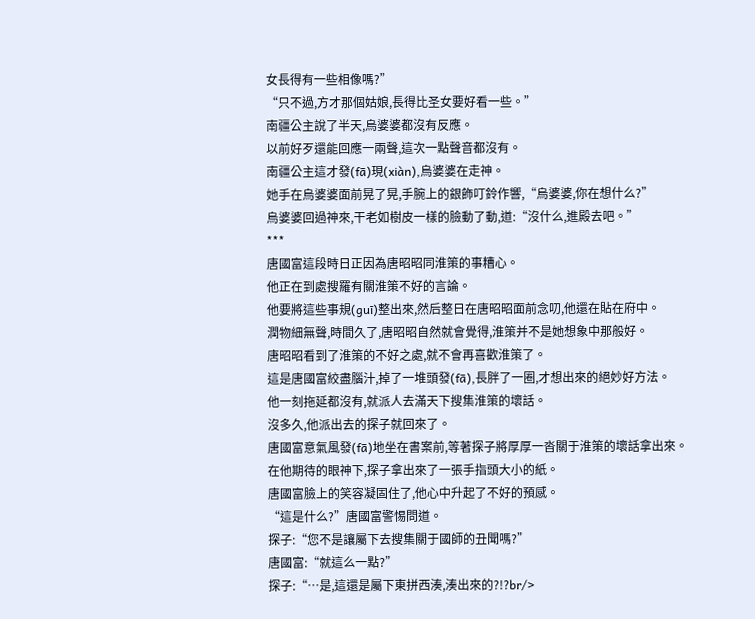女長得有一些相像嗎?”
“只不過,方才那個姑娘,長得比圣女要好看一些。”
南疆公主說了半天,烏婆婆都沒有反應。
以前好歹還能回應一兩聲,這次一點聲音都沒有。
南疆公主這才發(fā)現(xiàn),烏婆婆在走神。
她手在烏婆婆面前晃了晃,手腕上的銀飾叮鈴作響,“烏婆婆,你在想什么?”
烏婆婆回過神來,干老如樹皮一樣的臉動了動,道:“沒什么,進殿去吧。”
***
唐國富這段時日正因為唐昭昭同淮策的事糟心。
他正在到處搜羅有關淮策不好的言論。
他要將這些事規(guī)整出來,然后整日在唐昭昭面前念叨,他還在貼在府中。
潤物細無聲,時間久了,唐昭昭自然就會覺得,淮策并不是她想象中那般好。
唐昭昭看到了淮策的不好之處,就不會再喜歡淮策了。
這是唐國富絞盡腦汁,掉了一堆頭發(fā),長胖了一圈,才想出來的絕妙好方法。
他一刻拖延都沒有,就派人去滿天下搜集淮策的壞話。
沒多久,他派出去的探子就回來了。
唐國富意氣風發(fā)地坐在書案前,等著探子將厚厚一沓關于淮策的壞話拿出來。
在他期待的眼神下,探子拿出來了一張手指頭大小的紙。
唐國富臉上的笑容凝固住了,他心中升起了不好的預感。
“這是什么?”唐國富警惕問道。
探子:“您不是讓屬下去搜集關于國師的丑聞嗎?”
唐國富:“就這么一點?”
探子:“…是,這還是屬下東拼西湊,湊出來的?!?br/>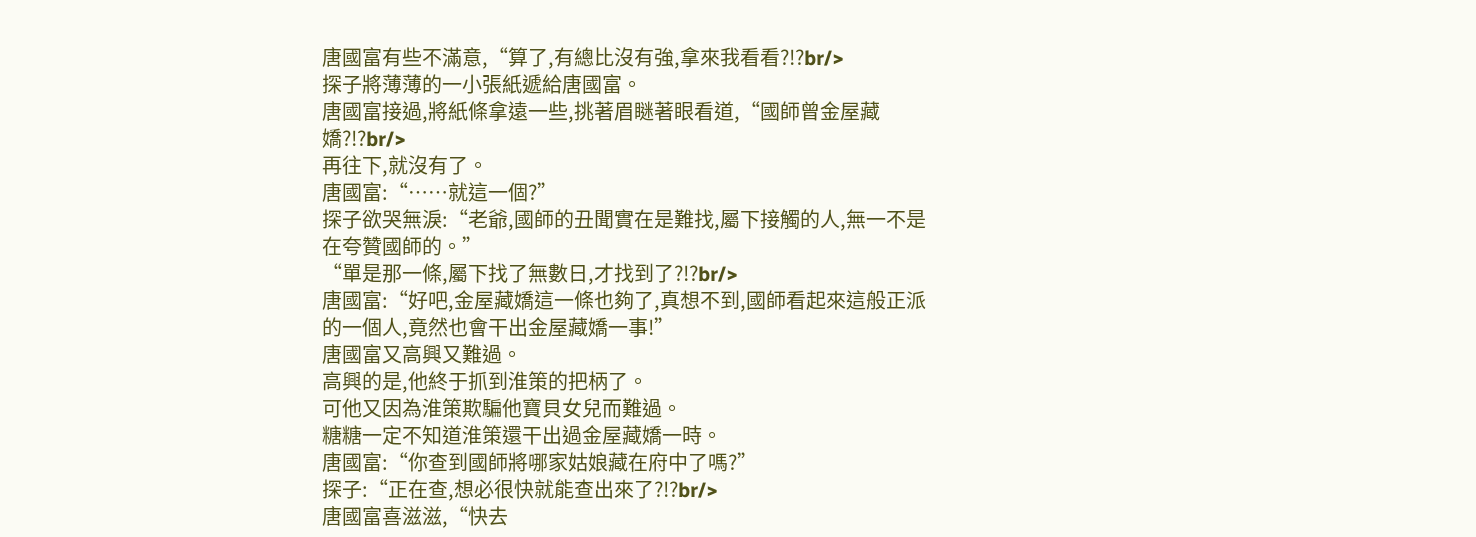唐國富有些不滿意,“算了,有總比沒有強,拿來我看看?!?br/>
探子將薄薄的一小張紙遞給唐國富。
唐國富接過,將紙條拿遠一些,挑著眉瞇著眼看道,“國師曾金屋藏嬌?!?br/>
再往下,就沒有了。
唐國富:“……就這一個?”
探子欲哭無淚:“老爺,國師的丑聞實在是難找,屬下接觸的人,無一不是在夸贊國師的。”
“單是那一條,屬下找了無數日,才找到了?!?br/>
唐國富:“好吧,金屋藏嬌這一條也夠了,真想不到,國師看起來這般正派的一個人,竟然也會干出金屋藏嬌一事!”
唐國富又高興又難過。
高興的是,他終于抓到淮策的把柄了。
可他又因為淮策欺騙他寶貝女兒而難過。
糖糖一定不知道淮策還干出過金屋藏嬌一時。
唐國富:“你查到國師將哪家姑娘藏在府中了嗎?”
探子:“正在查,想必很快就能查出來了?!?br/>
唐國富喜滋滋,“快去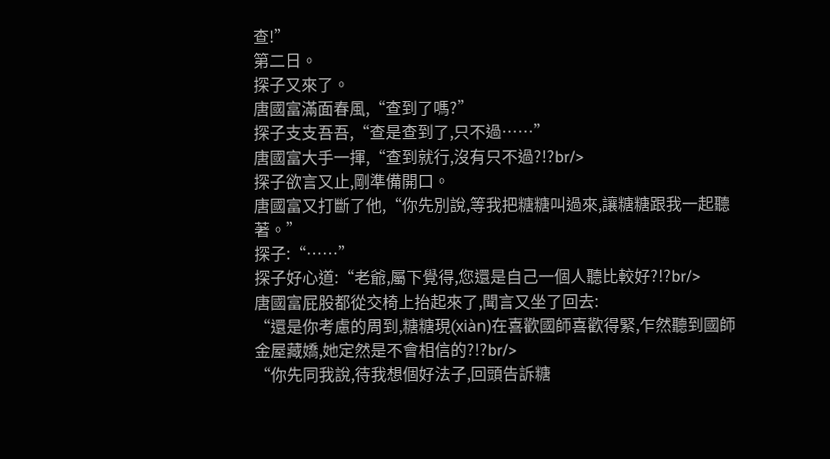查!”
第二日。
探子又來了。
唐國富滿面春風,“查到了嗎?”
探子支支吾吾,“查是查到了,只不過……”
唐國富大手一揮,“查到就行,沒有只不過?!?br/>
探子欲言又止,剛準備開口。
唐國富又打斷了他,“你先別說,等我把糖糖叫過來,讓糖糖跟我一起聽著。”
探子:“……”
探子好心道:“老爺,屬下覺得,您還是自己一個人聽比較好?!?br/>
唐國富屁股都從交椅上抬起來了,聞言又坐了回去:
“還是你考慮的周到,糖糖現(xiàn)在喜歡國師喜歡得緊,乍然聽到國師金屋藏嬌,她定然是不會相信的?!?br/>
“你先同我說,待我想個好法子,回頭告訴糖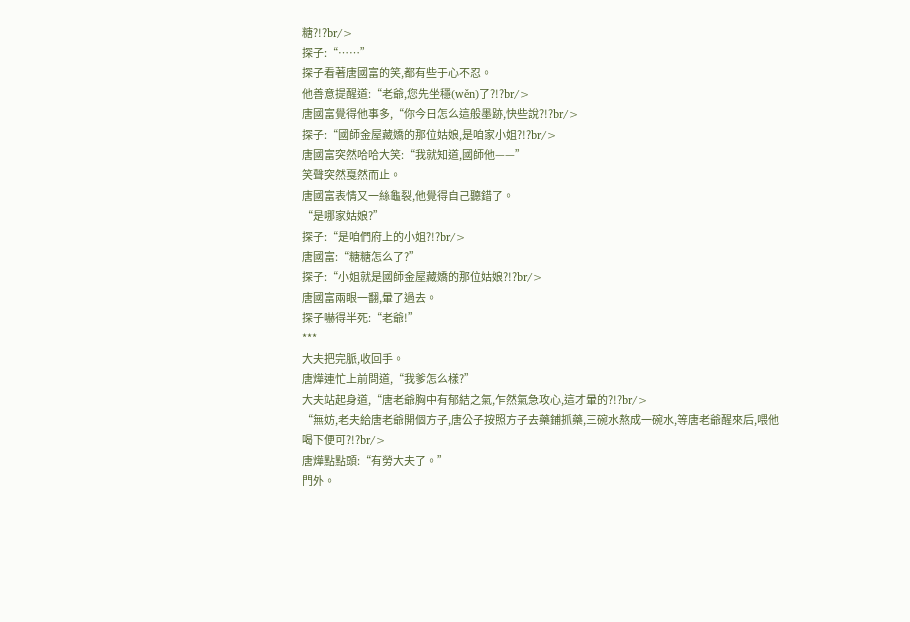糖?!?br/>
探子:“……”
探子看著唐國富的笑,都有些于心不忍。
他善意提醒道:“老爺,您先坐穩(wěn)了?!?br/>
唐國富覺得他事多,“你今日怎么這般墨跡,快些說?!?br/>
探子:“國師金屋藏嬌的那位姑娘,是咱家小姐?!?br/>
唐國富突然哈哈大笑:“我就知道,國師他——”
笑聲突然戛然而止。
唐國富表情又一絲龜裂,他覺得自己聽錯了。
“是哪家姑娘?”
探子:“是咱們府上的小姐?!?br/>
唐國富:“糖糖怎么了?”
探子:“小姐就是國師金屋藏嬌的那位姑娘?!?br/>
唐國富兩眼一翻,暈了過去。
探子嚇得半死:“老爺!”
***
大夫把完脈,收回手。
唐燁連忙上前問道,“我爹怎么樣?”
大夫站起身道,“唐老爺胸中有郁結之氣,乍然氣急攻心,這才暈的?!?br/>
“無妨,老夫給唐老爺開個方子,唐公子按照方子去藥鋪抓藥,三碗水熬成一碗水,等唐老爺醒來后,喂他喝下便可?!?br/>
唐燁點點頭:“有勞大夫了。”
門外。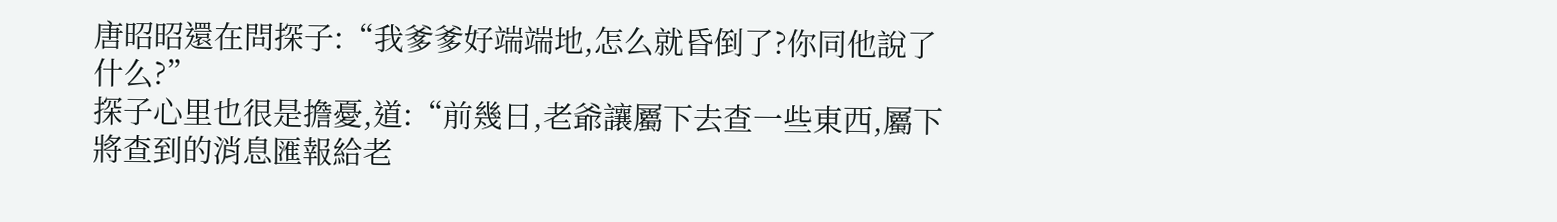唐昭昭還在問探子:“我爹爹好端端地,怎么就昏倒了?你同他說了什么?”
探子心里也很是擔憂,道:“前幾日,老爺讓屬下去查一些東西,屬下將查到的消息匯報給老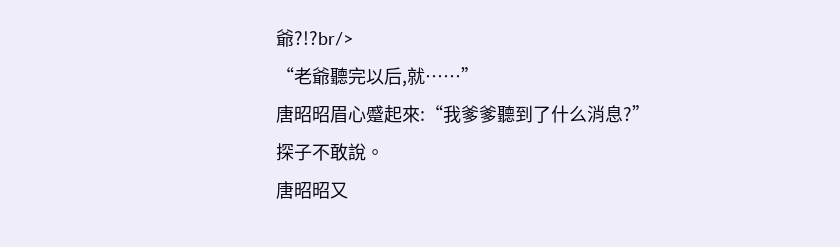爺?!?br/>
“老爺聽完以后,就……”
唐昭昭眉心蹙起來:“我爹爹聽到了什么消息?”
探子不敢說。
唐昭昭又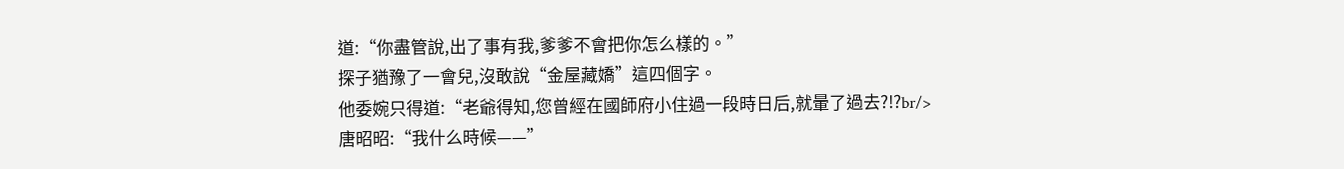道:“你盡管說,出了事有我,爹爹不會把你怎么樣的。”
探子猶豫了一會兒,沒敢說“金屋藏嬌”這四個字。
他委婉只得道:“老爺得知,您曾經在國師府小住過一段時日后,就暈了過去?!?br/>
唐昭昭:“我什么時候——”